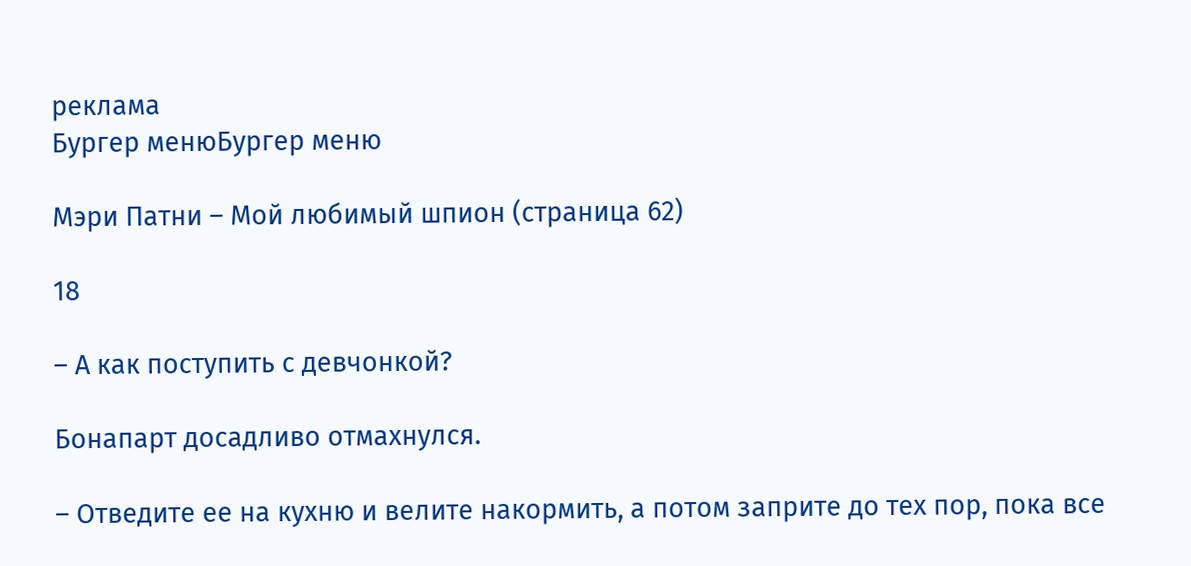реклама
Бургер менюБургер меню

Мэри Патни – Мой любимый шпион (страница 62)

18

– А как поступить с девчонкой?

Бонапарт досадливо отмахнулся.

– Отведите ее на кухню и велите накормить, а потом заприте до тех пор, пока все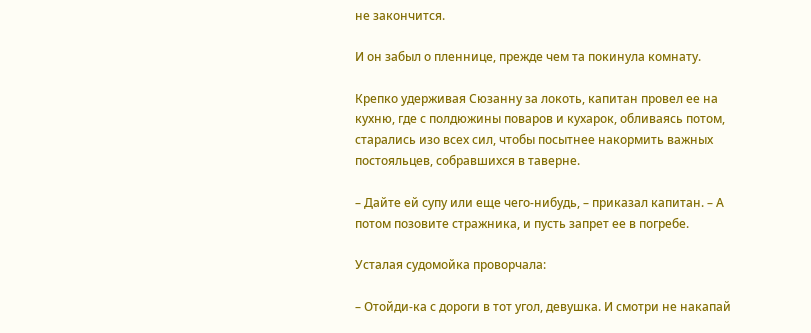не закончится.

И он забыл о пленнице, прежде чем та покинула комнату.

Крепко удерживая Сюзанну за локоть, капитан провел ее на кухню, где с полдюжины поваров и кухарок, обливаясь потом, старались изо всех сил, чтобы посытнее накормить важных постояльцев, собравшихся в таверне.

– Дайте ей супу или еще чего-нибудь, – приказал капитан. – А потом позовите стражника, и пусть запрет ее в погребе.

Усталая судомойка проворчала:

– Отойди-ка с дороги в тот угол, девушка. И смотри не накапай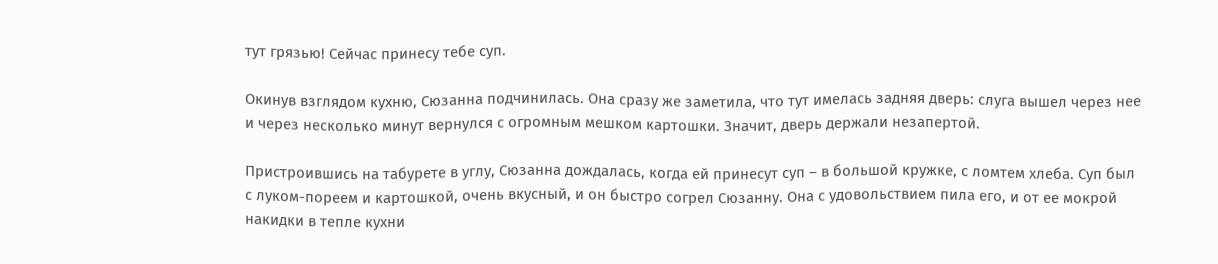тут грязью! Сейчас принесу тебе суп.

Окинув взглядом кухню, Сюзанна подчинилась. Она сразу же заметила, что тут имелась задняя дверь: слуга вышел через нее и через несколько минут вернулся с огромным мешком картошки. Значит, дверь держали незапертой.

Пристроившись на табурете в углу, Сюзанна дождалась, когда ей принесут суп – в большой кружке, с ломтем хлеба. Суп был с луком-пореем и картошкой, очень вкусный, и он быстро согрел Сюзанну. Она с удовольствием пила его, и от ее мокрой накидки в тепле кухни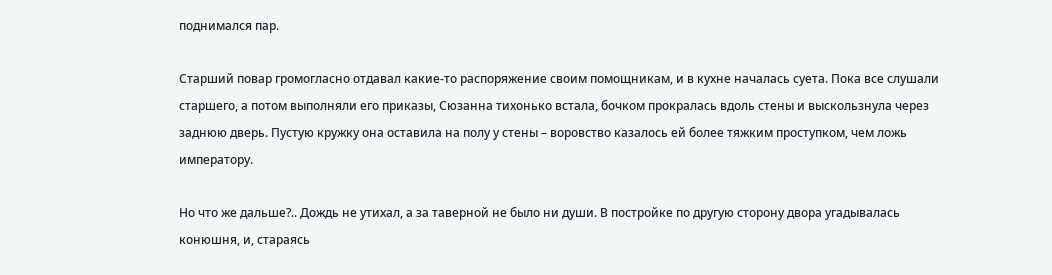поднимался пар.

Старший повар громогласно отдавал какие-то распоряжение своим помощникам, и в кухне началась суета. Пока все слушали старшего, а потом выполняли его приказы, Сюзанна тихонько встала, бочком прокралась вдоль стены и выскользнула через заднюю дверь. Пустую кружку она оставила на полу у стены – воровство казалось ей более тяжким проступком, чем ложь императору.

Но что же дальше?.. Дождь не утихал, а за таверной не было ни души. В постройке по другую сторону двора угадывалась конюшня, и, стараясь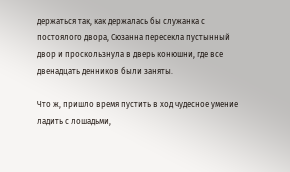держаться так, как держалась бы служанка с постоялого двора, Сюзанна пересекла пустынный двор и проскользнула в дверь конюшни, где все двенадцать денников были заняты.

Что ж, пришло время пустить в ход чудесное умение ладить с лошадьми,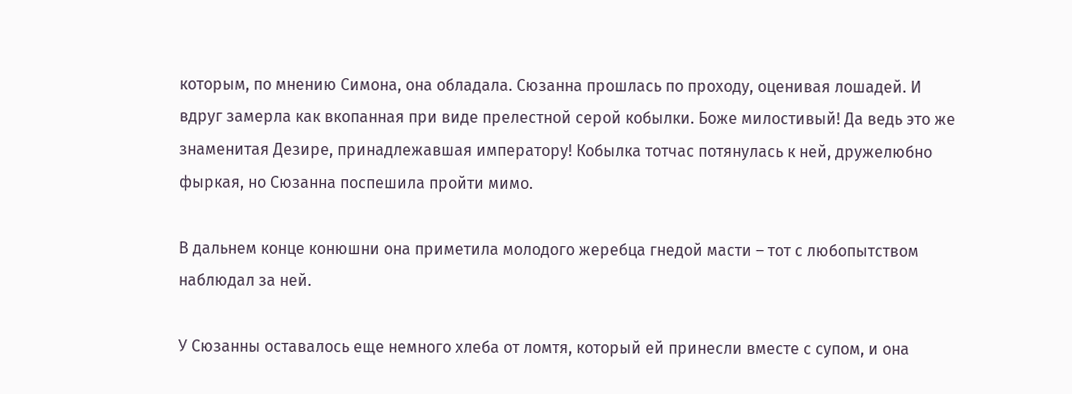которым, по мнению Симона, она обладала. Сюзанна прошлась по проходу, оценивая лошадей. И вдруг замерла как вкопанная при виде прелестной серой кобылки. Боже милостивый! Да ведь это же знаменитая Дезире, принадлежавшая императору! Кобылка тотчас потянулась к ней, дружелюбно фыркая, но Сюзанна поспешила пройти мимо.

В дальнем конце конюшни она приметила молодого жеребца гнедой масти – тот с любопытством наблюдал за ней.

У Сюзанны оставалось еще немного хлеба от ломтя, который ей принесли вместе с супом, и она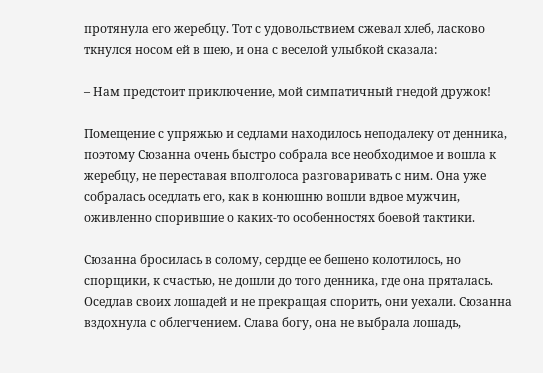протянула его жеребцу. Тот с удовольствием сжевал хлеб, ласково ткнулся носом ей в шею, и она с веселой улыбкой сказала:

– Нам предстоит приключение, мой симпатичный гнедой дружок!

Помещение с упряжью и седлами находилось неподалеку от денника, поэтому Сюзанна очень быстро собрала все необходимое и вошла к жеребцу, не переставая вполголоса разговаривать с ним. Она уже собралась оседлать его, как в конюшню вошли вдвое мужчин, оживленно спорившие о каких-то особенностях боевой тактики.

Сюзанна бросилась в солому, сердце ее бешено колотилось, но спорщики, к счастью, не дошли до того денника, где она пряталась. Оседлав своих лошадей и не прекращая спорить, они уехали. Сюзанна вздохнула с облегчением. Слава богу, она не выбрала лошадь,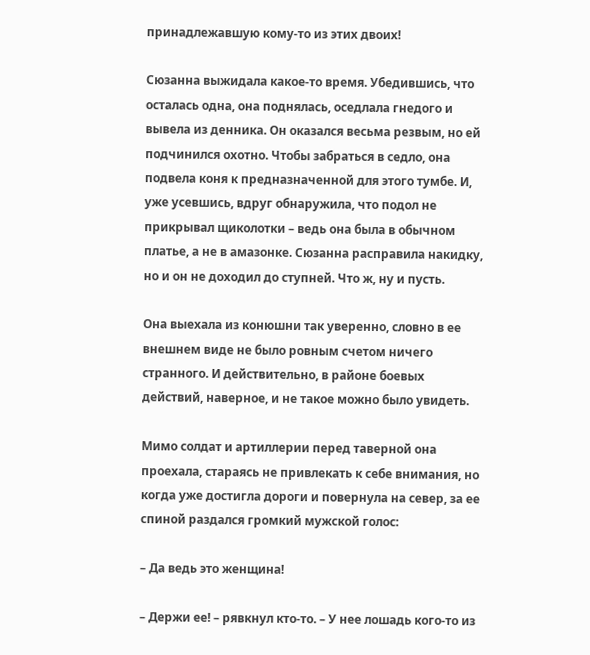принадлежавшую кому-то из этих двоих!

Сюзанна выжидала какое-то время. Убедившись, что осталась одна, она поднялась, оседлала гнедого и вывела из денника. Он оказался весьма резвым, но ей подчинился охотно. Чтобы забраться в седло, она подвела коня к предназначенной для этого тумбе. И, уже усевшись, вдруг обнаружила, что подол не прикрывал щиколотки – ведь она была в обычном платье, а не в амазонке. Сюзанна расправила накидку, но и он не доходил до ступней. Что ж, ну и пусть.

Она выехала из конюшни так уверенно, словно в ее внешнем виде не было ровным счетом ничего странного. И действительно, в районе боевых действий, наверное, и не такое можно было увидеть.

Мимо солдат и артиллерии перед таверной она проехала, стараясь не привлекать к себе внимания, но когда уже достигла дороги и повернула на север, за ее спиной раздался громкий мужской голос:

– Да ведь это женщина!

– Держи ее! – рявкнул кто-то. – У нее лошадь кого-то из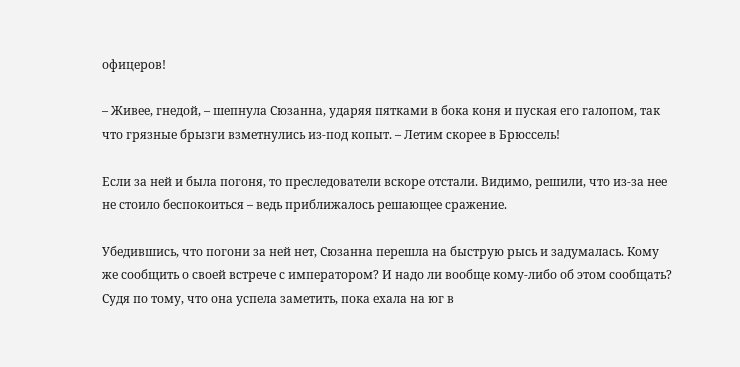офицеров!

– Живее, гнедой, – шепнула Сюзанна, ударяя пятками в бока коня и пуская его галопом, так что грязные брызги взметнулись из-под копыт. – Летим скорее в Брюссель!

Если за ней и была погоня, то преследователи вскоре отстали. Видимо, решили, что из-за нее не стоило беспокоиться – ведь приближалось решающее сражение.

Убедившись, что погони за ней нет, Сюзанна перешла на быструю рысь и задумалась. Кому же сообщить о своей встрече с императором? И надо ли вообще кому-либо об этом сообщать? Судя по тому, что она успела заметить, пока ехала на юг в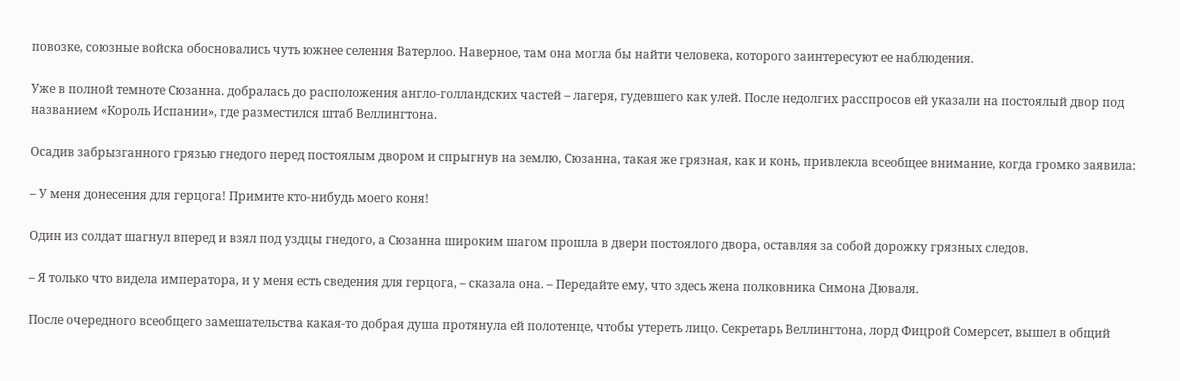повозке, союзные войска обосновались чуть южнее селения Ватерлоо. Наверное, там она могла бы найти человека, которого заинтересуют ее наблюдения.

Уже в полной темноте Сюзанна. добралась до расположения англо-голландских частей – лагеря, гудевшего как улей. После недолгих расспросов ей указали на постоялый двор под названием «Король Испании», где разместился штаб Веллингтона.

Осадив забрызганного грязью гнедого перед постоялым двором и спрыгнув на землю, Сюзанна, такая же грязная, как и конь, привлекла всеобщее внимание, когда громко заявила:

– У меня донесения для герцога! Примите кто-нибудь моего коня!

Один из солдат шагнул вперед и взял под уздцы гнедого, а Сюзанна широким шагом прошла в двери постоялого двора, оставляя за собой дорожку грязных следов.

– Я только что видела императора, и у меня есть сведения для герцога, – сказала она. – Передайте ему, что здесь жена полковника Симона Дюваля.

После очередного всеобщего замешательства какая-то добрая душа протянула ей полотенце, чтобы утереть лицо. Секретарь Веллингтона, лорд Фицрой Сомерсет, вышел в общий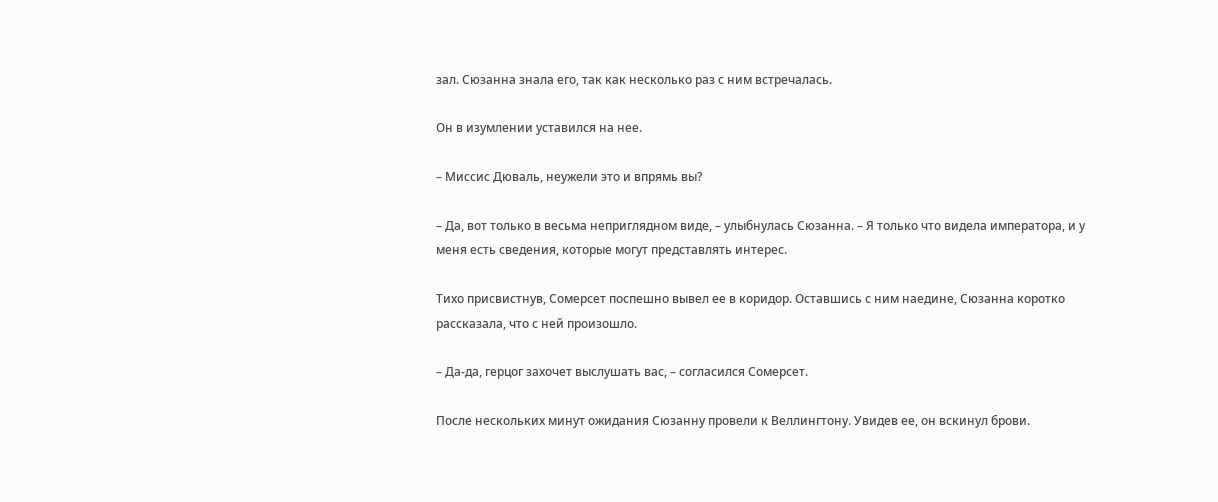зал. Сюзанна знала его, так как несколько раз с ним встречалась.

Он в изумлении уставился на нее.

– Миссис Дюваль, неужели это и впрямь вы?

– Да, вот только в весьма неприглядном виде, – улыбнулась Сюзанна. – Я только что видела императора, и у меня есть сведения, которые могут представлять интерес.

Тихо присвистнув, Сомерсет поспешно вывел ее в коридор. Оставшись с ним наедине, Сюзанна коротко рассказала, что с ней произошло.

– Да-да, герцог захочет выслушать вас, – согласился Сомерсет.

После нескольких минут ожидания Сюзанну провели к Веллингтону. Увидев ее, он вскинул брови.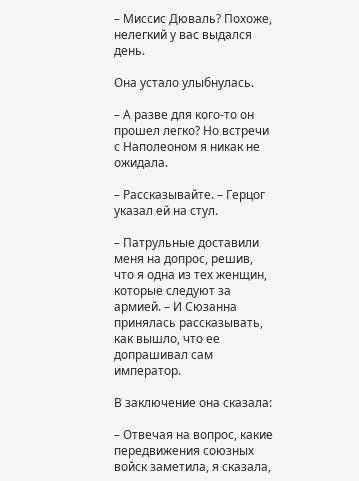– Миссис Дюваль? Похоже, нелегкий у вас выдался день.

Она устало улыбнулась.

– А разве для кого-то он прошел легко? Но встречи с Наполеоном я никак не ожидала.

– Рассказывайте. – Герцог указал ей на стул.

– Патрульные доставили меня на допрос, решив, что я одна из тех женщин, которые следуют за армией. – И Сюзанна принялась рассказывать, как вышло, что ее допрашивал сам император.

В заключение она сказала:

– Отвечая на вопрос, какие передвижения союзных войск заметила, я сказала,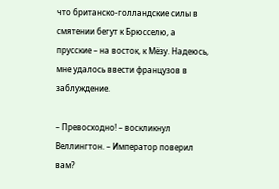что британско-голландские силы в смятении бегут к Брюсселю, а прусские – на восток, к Мёзу. Надеюсь, мне удалось ввести французов в заблуждение.

– Превосходно! – воскликнул Веллингтон. – Император поверил вам?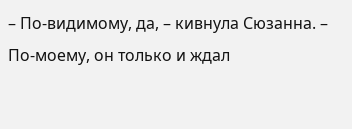– По-видимому, да, – кивнула Сюзанна. – По-моему, он только и ждал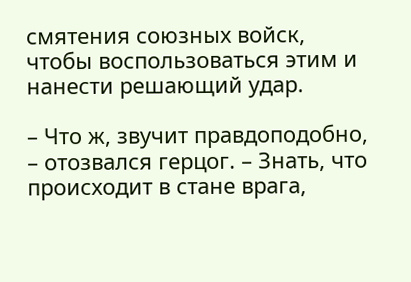смятения союзных войск, чтобы воспользоваться этим и нанести решающий удар.

– Что ж, звучит правдоподобно, – отозвался герцог. – Знать, что происходит в стане врага,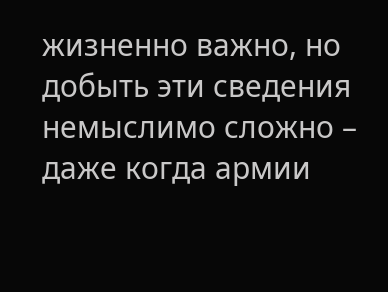жизненно важно, но добыть эти сведения немыслимо сложно – даже когда армии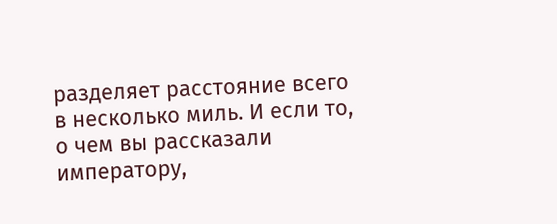разделяет расстояние всего в несколько миль. И если то, о чем вы рассказали императору,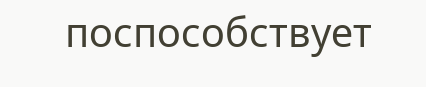поспособствует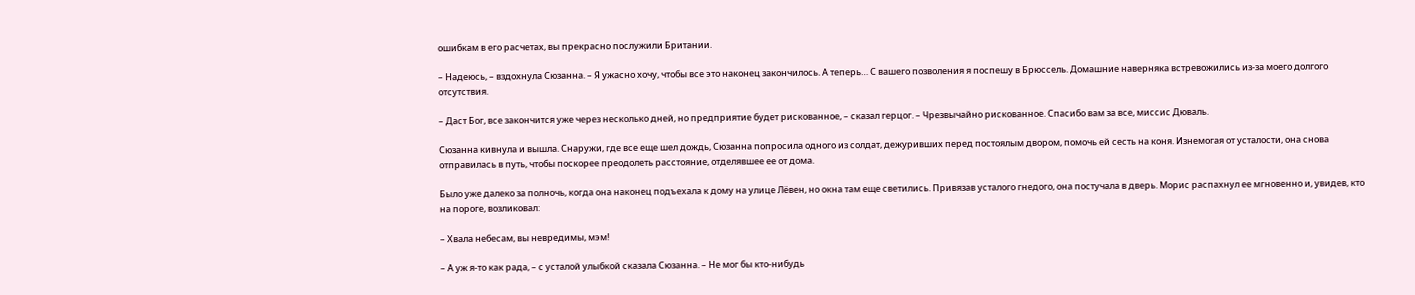ошибкам в его расчетах, вы прекрасно послужили Британии.

– Надеюсь, – вздохнула Сюзанна. – Я ужасно хочу, чтобы все это наконец закончилось. А теперь… С вашего позволения я поспешу в Брюссель. Домашние наверняка встревожились из-за моего долгого отсутствия.

– Даст Бог, все закончится уже через несколько дней, но предприятие будет рискованное, – сказал герцог. – Чрезвычайно рискованное. Спасибо вам за все, миссис Дюваль.

Сюзанна кивнула и вышла. Снаружи, где все еще шел дождь, Сюзанна попросила одного из солдат, дежуривших перед постоялым двором, помочь ей сесть на коня. Изнемогая от усталости, она снова отправилась в путь, чтобы поскорее преодолеть расстояние, отделявшее ее от дома.

Было уже далеко за полночь, когда она наконец подъехала к дому на улице Лёвен, но окна там еще светились. Привязав усталого гнедого, она постучала в дверь. Морис распахнул ее мгновенно и, увидев, кто на пороге, возликовал:

– Хвала небесам, вы невредимы, мэм!

– А уж я-то как рада, – с усталой улыбкой сказала Сюзанна. – Не мог бы кто-нибудь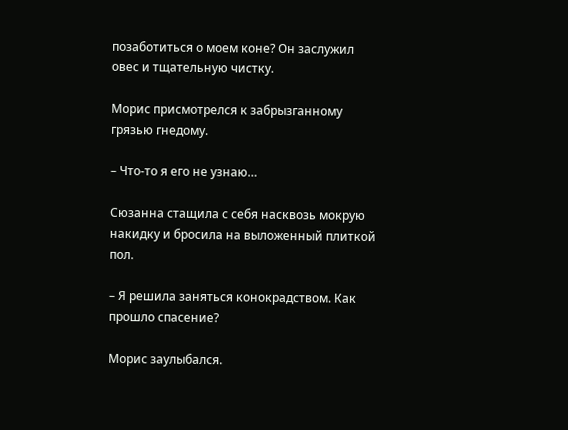позаботиться о моем коне? Он заслужил овес и тщательную чистку.

Морис присмотрелся к забрызганному грязью гнедому.

– Что-то я его не узнаю…

Сюзанна стащила с себя насквозь мокрую накидку и бросила на выложенный плиткой пол.

– Я решила заняться конокрадством. Как прошло спасение?

Морис заулыбался.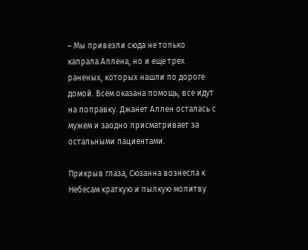– Мы привезли сюда не только капрала Аллена, но и еще трех раненых, которых нашли по дороге домой. Всем оказана помощь, все идут на поправку. Джанет Аллен осталась с мужем и заодно присматривает за остальными пациентами.

Прикрыв глаза, Сюзанна вознесла к Небесам краткую и пылкую молитву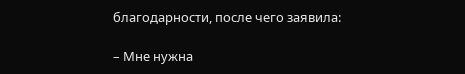благодарности, после чего заявила:

– Мне нужна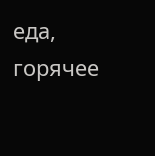еда, горячее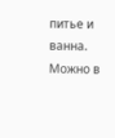питье и ванна. Можно в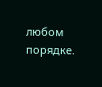любом порядке.